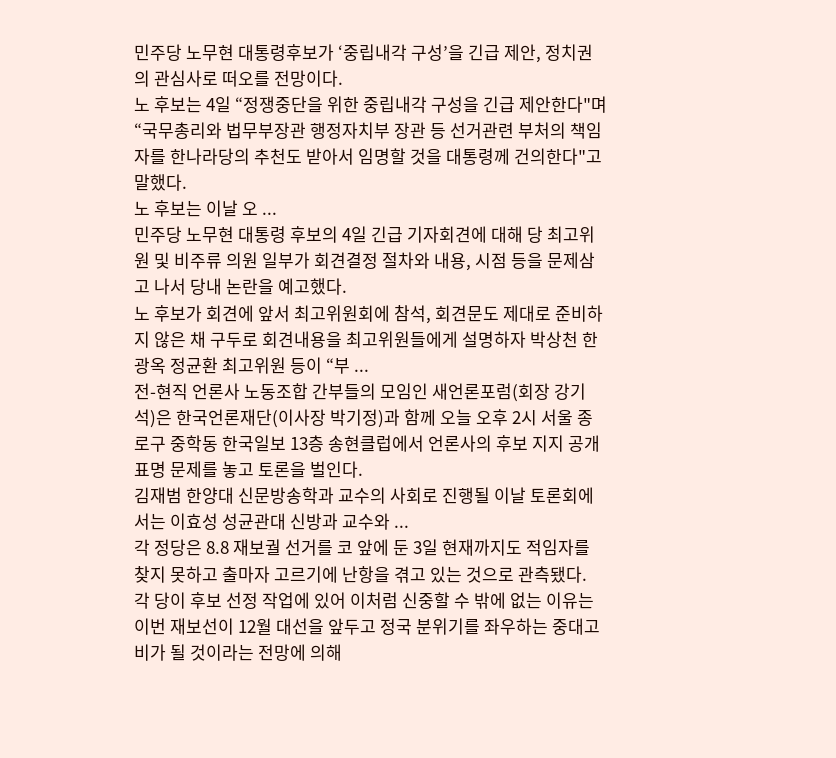민주당 노무현 대통령후보가 ‘중립내각 구성’을 긴급 제안, 정치권의 관심사로 떠오를 전망이다.
노 후보는 4일 “정쟁중단을 위한 중립내각 구성을 긴급 제안한다"며 “국무총리와 법무부장관 행정자치부 장관 등 선거관련 부처의 책임자를 한나라당의 추천도 받아서 임명할 것을 대통령께 건의한다"고 말했다.
노 후보는 이날 오 ...
민주당 노무현 대통령 후보의 4일 긴급 기자회견에 대해 당 최고위원 및 비주류 의원 일부가 회견결정 절차와 내용, 시점 등을 문제삼고 나서 당내 논란을 예고했다.
노 후보가 회견에 앞서 최고위원회에 참석, 회견문도 제대로 준비하지 않은 채 구두로 회견내용을 최고위원들에게 설명하자 박상천 한광옥 정균환 최고위원 등이 “부 ...
전-현직 언론사 노동조합 간부들의 모임인 새언론포럼(회장 강기석)은 한국언론재단(이사장 박기정)과 함께 오늘 오후 2시 서울 종로구 중학동 한국일보 13층 송현클럽에서 언론사의 후보 지지 공개표명 문제를 놓고 토론을 벌인다.
김재범 한양대 신문방송학과 교수의 사회로 진행될 이날 토론회에서는 이효성 성균관대 신방과 교수와 ...
각 정당은 8.8 재보궐 선거를 코 앞에 둔 3일 현재까지도 적임자를 찾지 못하고 출마자 고르기에 난항을 겪고 있는 것으로 관측됐다.
각 당이 후보 선정 작업에 있어 이처럼 신중할 수 밖에 없는 이유는 이번 재보선이 12월 대선을 앞두고 정국 분위기를 좌우하는 중대고비가 될 것이라는 전망에 의해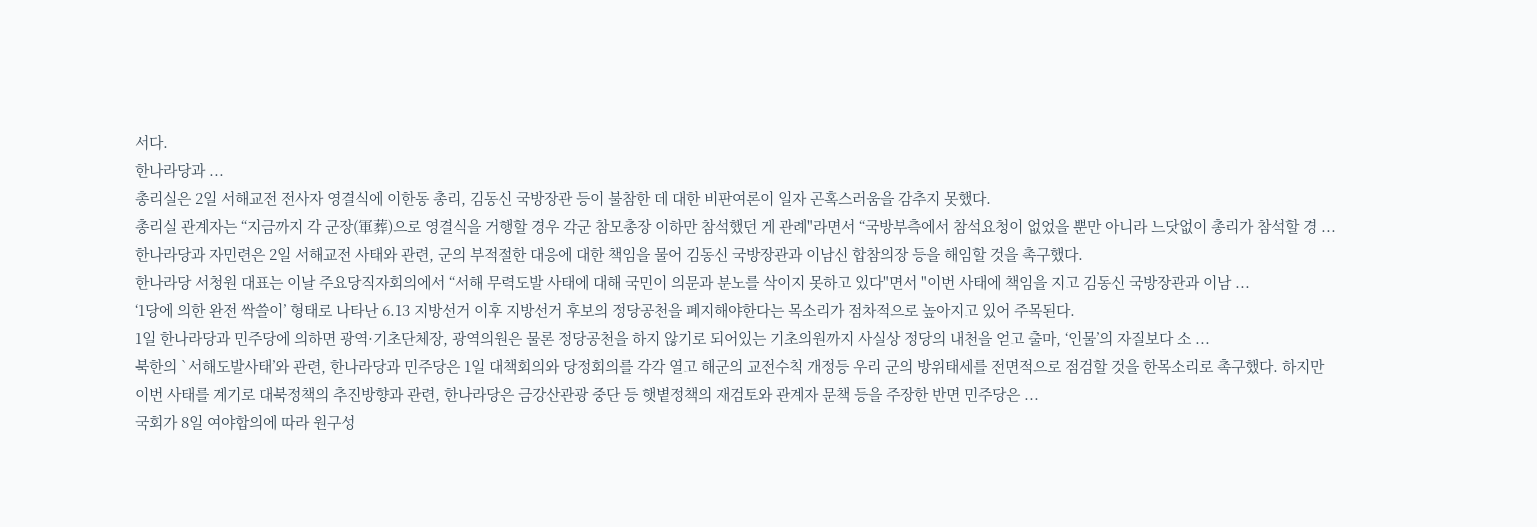서다.
한나라당과 ...
총리실은 2일 서해교전 전사자 영결식에 이한동 총리, 김동신 국방장관 등이 불참한 데 대한 비판여론이 일자 곤혹스러움을 감추지 못했다.
총리실 관계자는 “지금까지 각 군장(軍葬)으로 영결식을 거행할 경우 각군 참모총장 이하만 참석했던 게 관례"라면서 “국방부측에서 참석요청이 없었을 뿐만 아니라 느닷없이 총리가 참석할 경 ...
한나라당과 자민련은 2일 서해교전 사태와 관련, 군의 부적절한 대응에 대한 책임을 물어 김동신 국방장관과 이남신 합참의장 등을 해임할 것을 촉구했다.
한나라당 서청원 대표는 이날 주요당직자회의에서 “서해 무력도발 사태에 대해 국민이 의문과 분노를 삭이지 못하고 있다"면서 "이번 사태에 책임을 지고 김동신 국방장관과 이남 ...
‘1당에 의한 완전 싹쓸이’ 형태로 나타난 6.13 지방선거 이후 지방선거 후보의 정당공천을 폐지해야한다는 목소리가 점차적으로 높아지고 있어 주목된다.
1일 한나라당과 민주당에 의하면 광역·기초단체장, 광역의원은 물론 정당공천을 하지 않기로 되어있는 기초의원까지 사실상 정당의 내천을 얻고 출마, ‘인물’의 자질보다 소 ...
북한의 `서해도발사태’와 관련, 한나라당과 민주당은 1일 대책회의와 당정회의를 각각 열고 해군의 교전수칙 개정등 우리 군의 방위태세를 전면적으로 점검할 것을 한목소리로 촉구했다. 하지만 이번 사태를 계기로 대북정책의 추진방향과 관련, 한나라당은 금강산관광 중단 등 햇볕정책의 재검토와 관계자 문책 등을 주장한 반면 민주당은 ...
국회가 8일 여야합의에 따라 원구성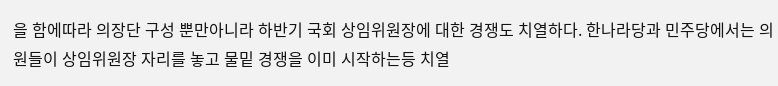을 함에따라 의장단 구성 뿐만아니라 하반기 국회 상임위원장에 대한 경쟁도 치열하다. 한나라당과 민주당에서는 의원들이 상임위원장 자리를 놓고 물밑 경쟁을 이미 시작하는등 치열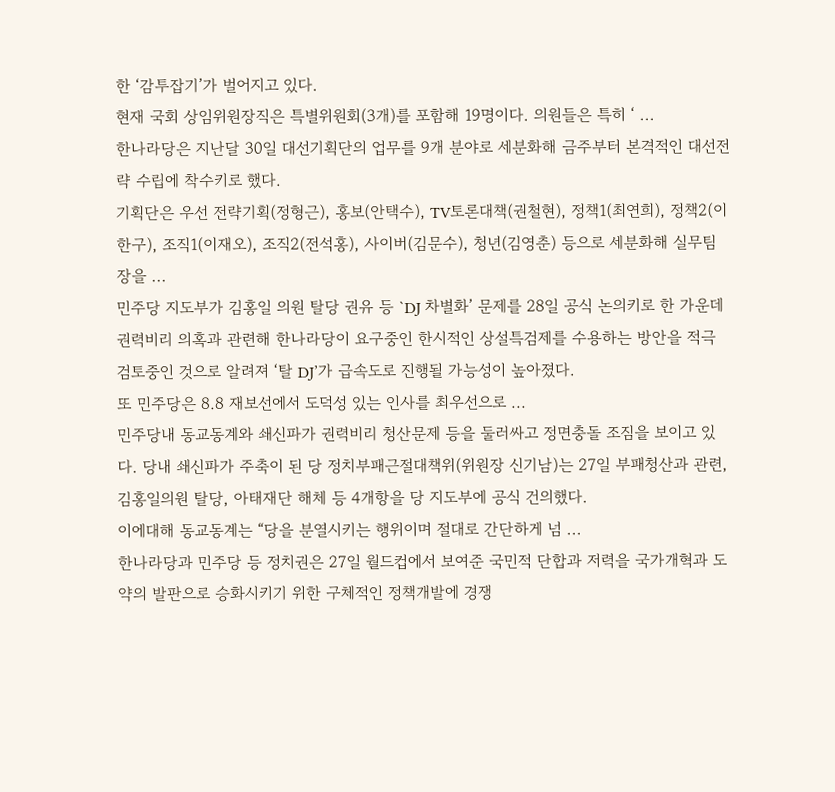한 ‘감투잡기’가 벌어지고 있다.
현재 국회 상임위원장직은 특별위원회(3개)를 포함해 19명이다. 의원들은 특히 ‘ ...
한나라당은 지난달 30일 대선기획단의 업무를 9개 분야로 세분화해 금주부터 본격적인 대선전략 수립에 착수키로 했다.
기획단은 우선 전략기획(정형근), 홍보(안택수), TV토론대책(권철현), 정책1(최연희), 정책2(이한구), 조직1(이재오), 조직2(전석홍), 사이버(김문수), 청년(김영춘) 등으로 세분화해 실무팀장을 ...
민주당 지도부가 김홍일 의원 탈당 권유 등 `DJ 차별화’ 문제를 28일 공식 논의키로 한 가운데 권력비리 의혹과 관련해 한나라당이 요구중인 한시적인 상설특검제를 수용하는 방안을 적극 검토중인 것으로 알려져 ‘탈 DJ’가 급속도로 진행될 가능성이 높아졌다.
또 민주당은 8.8 재보선에서 도덕성 있는 인사를 최우선으로 ...
민주당내 동교동계와 쇄신파가 권력비리 청산문제 등을 둘러싸고 정면충돌 조짐을 보이고 있다. 당내 쇄신파가 주축이 된 당 정치부패근절대책위(위원장 신기남)는 27일 부패청산과 관련, 김홍일의원 탈당, 아태재단 해체 등 4개항을 당 지도부에 공식 건의했다.
이에대해 동교동계는 “당을 분열시키는 행위이며 절대로 간단하게 넘 ...
한나라당과 민주당 등 정치권은 27일 월드컵에서 보여준 국민적 단합과 저력을 국가개혁과 도약의 발판으로 승화시키기 위한 구체적인 정책개발에 경쟁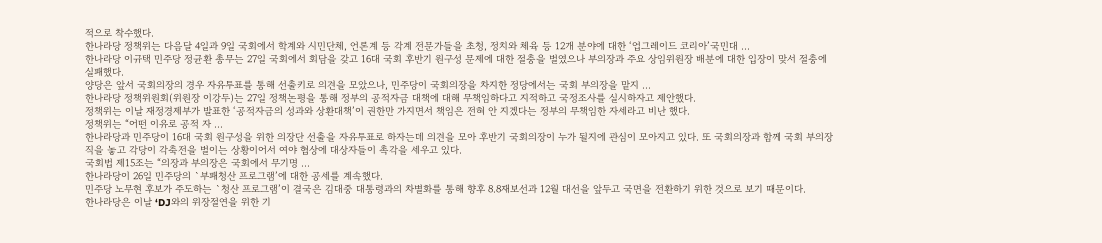적으로 착수했다.
한나라당 정책위는 다음달 4일과 9일 국회에서 학계와 시민단체, 언론계 등 각계 전문가들을 초청, 정치와 체육 등 12개 분야에 대한 ‘업그레이드 코리아’국민대 ...
한나라당 이규택 민주당 정균환 총무는 27일 국회에서 회담을 갖고 16대 국회 후반기 원구성 문제에 대한 절충을 벌였으나 부의장과 주요 상임위원장 배분에 대한 입장이 맞서 절충에 실패했다.
양당은 앞서 국회의장의 경우 자유투표를 통해 선출키로 의견을 모았으나, 민주당이 국회의장을 차지한 정당에서는 국회 부의장을 맡지 ...
한나라당 정책위원회(위원장 이강두)는 27일 정책논평을 통해 정부의 공적자금 대책에 대해 무책임하다고 지적하고 국정조사를 실시하자고 제안했다.
정책위는 이날 재정경제부가 발표한 ‘공적자금의 성과와 상환대책’이 권한만 가지면서 책임은 전혀 안 지겠다는 정부의 무책임한 자세라고 비난 했다.
정책위는 “어떤 이유로 공적 자 ...
한나라당과 민주당이 16대 국회 원구성을 위한 의장단 선출을 자유투표로 하자는데 의견을 모아 후반기 국회의장이 누가 될지에 관심이 모아지고 있다. 또 국회의장과 함께 국회 부의장직을 놓고 각당이 각축전을 벌이는 상황이어서 여야 협상에 대상자들이 촉각을 세우고 있다.
국회법 제15조는 “의장과 부의장은 국회에서 무기명 ...
한나라당이 26일 민주당의 `부패청산 프로그램’에 대한 공세를 계속했다.
민주당 노무현 후보가 주도하는 `청산 프로그램’이 결국은 김대중 대통령과의 차별화를 통해 향후 8.8재보선과 12월 대선을 앞두고 국면을 전환하기 위한 것으로 보기 때문이다.
한나라당은 이날 ‘DJ와의 위장절연을 위한 기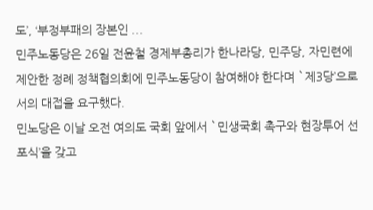도’, ‘부정부패의 장본인 ...
민주노동당은 26일 전윤철 경제부총리가 한나라당, 민주당, 자민련에 제안한 정례 정책협의회에 민주노동당이 참여해야 한다며 `제3당’으로서의 대접을 요구했다.
민노당은 이날 오전 여의도 국회 앞에서 `민생국회 촉구와 현장투어 선포식’을 갖고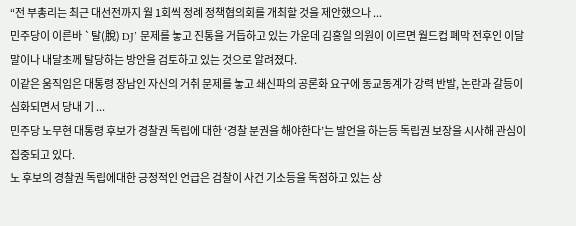“전 부총리는 최근 대선전까지 월 1회씩 정례 정책협의회를 개최할 것을 제안했으나 ...
민주당이 이른바 `탈(脫) DJ’ 문제를 놓고 진통을 거듭하고 있는 가운데 김홍일 의원이 이르면 월드컵 폐막 전후인 이달말이나 내달초께 탈당하는 방안을 검토하고 있는 것으로 알려졌다.
이같은 움직임은 대통령 장남인 자신의 거취 문제를 놓고 쇄신파의 공론화 요구에 동교동계가 강력 반발, 논란과 갈등이 심화되면서 당내 기 ...
민주당 노무현 대통령 후보가 경찰권 독립에 대한 ‘경찰 분권을 해야한다’는 발언을 하는등 독립권 보장을 시사해 관심이 집중되고 있다.
노 후보의 경찰권 독립에대한 긍정적인 언급은 검찰이 사건 기소등을 독점하고 있는 상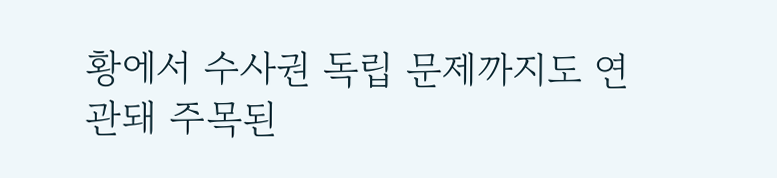황에서 수사권 독립 문제까지도 연관돼 주목된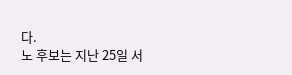다.
노 후보는 지난 25일 서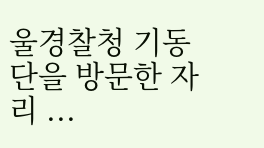울경찰청 기동단을 방문한 자리 ...